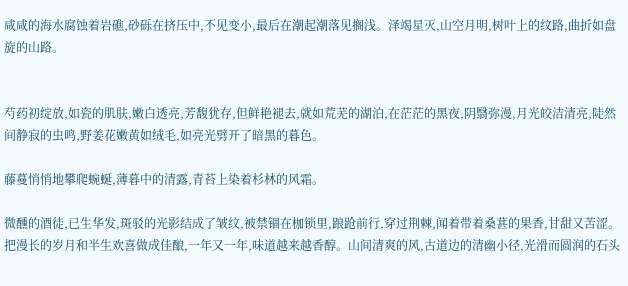咸咸的海水腐蚀着岩礁,砂砾在挤压中,不见变小,最后在潮起潮落见搁浅。泽竭星灭,山空月明,树叶上的纹路,曲折如盘旋的山路。


芍药初绽放,如瓷的肌肤,嫩白透亮,芳馥犹存,但鲜艳褪去,就如荒芜的湖泊,在茫茫的黑夜,阴翳弥漫,月光皎洁清亮,陡然间静寂的虫鸣,野姜花嫩黄如绒毛,如亮光劈开了暗黑的暮色。

藤蔓悄悄地攀爬蜿蜒,薄暮中的清露,青苔上染着杉林的风霜。

微醺的酒徒,已生华发,斑驳的光影结成了皱纹,被禁锢在枷锁里,踉跄前行,穿过荆棘,闻着带着桑葚的果香,甘甜又苦涩。把漫长的岁月和半生欢喜做成佳酿,一年又一年,味道越来越香醇。山间清爽的风,古道边的清幽小径,光滑而圆润的石头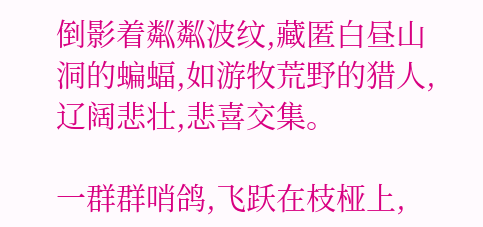倒影着粼粼波纹,藏匿白昼山洞的蝙蝠,如游牧荒野的猎人,辽阔悲壮,悲喜交集。

一群群哨鸽,飞跃在枝桠上,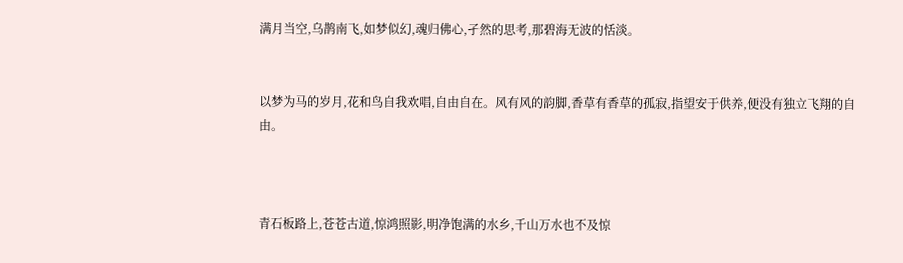满月当空,乌鹊南飞,如梦似幻,魂归佛心,孑然的思考,那碧海无波的恬淡。


以梦为马的岁月,花和鸟自我欢唱,自由自在。风有风的韵脚,香草有香草的孤寂,指望安于供养,便没有独立飞翔的自由。



青石板路上,苍苍古道,惊鸿照影,明净饱满的水乡,千山万水也不及惊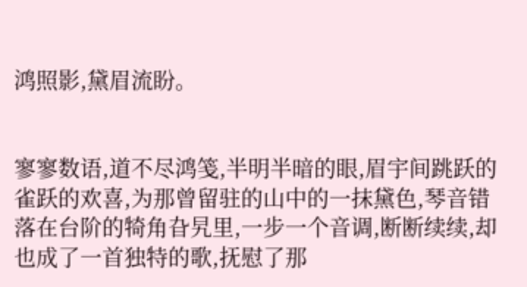鸿照影,黛眉流盼。


寥寥数语,道不尽鸿笺,半明半暗的眼,眉宇间跳跃的雀跃的欢喜,为那曾留驻的山中的一抹黛色,琴音错落在台阶的犄角旮旯里,一步一个音调,断断续续,却也成了一首独特的歌,抚慰了那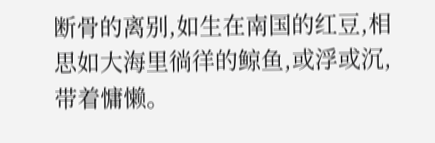断骨的离别,如生在南国的红豆,相思如大海里徜徉的鲸鱼,或浮或沉,带着慵懒。